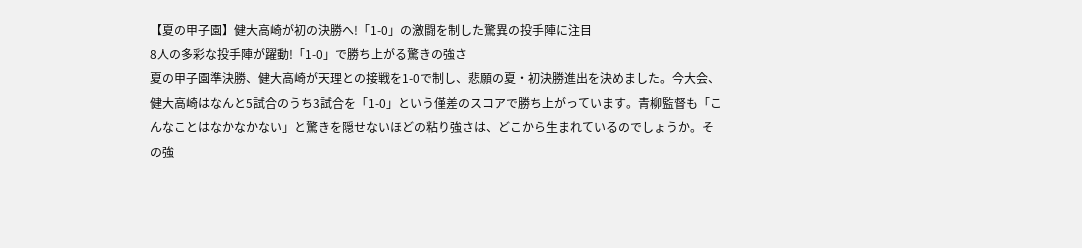【夏の甲子園】健大高崎が初の決勝へ!「1-0」の激闘を制した驚異の投手陣に注目
8人の多彩な投手陣が躍動!「1-0」で勝ち上がる驚きの強さ
夏の甲子園準決勝、健大高崎が天理との接戦を1-0で制し、悲願の夏・初決勝進出を決めました。今大会、健大高崎はなんと5試合のうち3試合を「1-0」という僅差のスコアで勝ち上がっています。青柳監督も「こんなことはなかなかない」と驚きを隠せないほどの粘り強さは、どこから生まれているのでしょうか。その強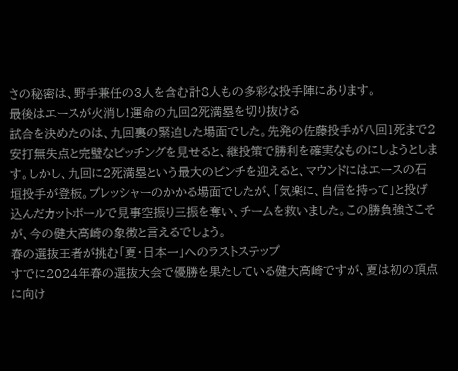さの秘密は、野手兼任の3人を含む計8人もの多彩な投手陣にあります。
最後はエースが火消し!運命の九回2死満塁を切り抜ける
試合を決めたのは、九回裏の緊迫した場面でした。先発の佐藤投手が八回1死まで2安打無失点と完璧なピッチングを見せると、継投策で勝利を確実なものにしようとします。しかし、九回に2死満塁という最大のピンチを迎えると、マウンドにはエースの石垣投手が登板。プレッシャーのかかる場面でしたが、「気楽に、自信を持って」と投げ込んだカットボールで見事空振り三振を奪い、チームを救いました。この勝負強さこそが、今の健大高崎の象徴と言えるでしょう。
春の選抜王者が挑む「夏・日本一」へのラストステップ
すでに2024年春の選抜大会で優勝を果たしている健大高崎ですが、夏は初の頂点に向け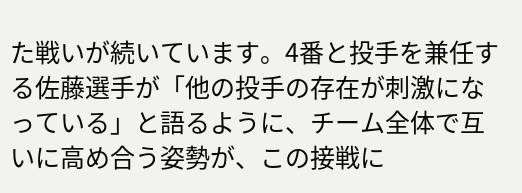た戦いが続いています。4番と投手を兼任する佐藤選手が「他の投手の存在が刺激になっている」と語るように、チーム全体で互いに高め合う姿勢が、この接戦に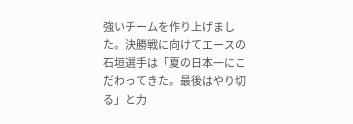強いチームを作り上げました。決勝戦に向けてエースの石垣選手は「夏の日本一にこだわってきた。最後はやり切る」と力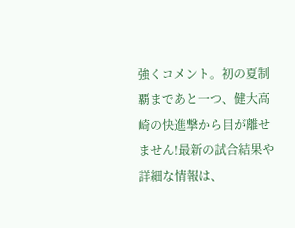強くコメント。初の夏制覇まであと一つ、健大高崎の快進撃から目が離せません!最新の試合結果や詳細な情報は、